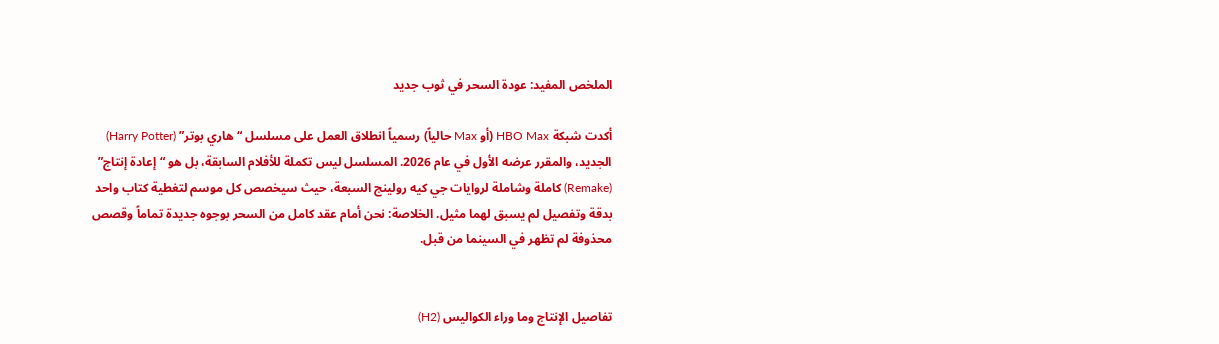الملخص المفيد: عودة السحر في ثوب جديد

أكدت شبكة HBO Max (أو Max حالياً) رسمياً انطلاق العمل على مسلسل “هاري بوتر” (Harry Potter) الجديد، والمقرر عرضه الأول في عام 2026. المسلسل ليس تكملة للأفلام السابقة، بل هو “إعادة إنتاج” (Remake) كاملة وشاملة لروايات جي كيه رولينج السبعة، حيث سيخصص كل موسم لتغطية كتاب واحد بدقة وتفصيل لم يسبق لهما مثيل. الخلاصة: نحن أمام عقد كامل من السحر بوجوه جديدة تماماً وقصص محذوفة لم تظهر في السينما من قبل.


تفاصيل الإنتاج وما وراء الكواليس (H2)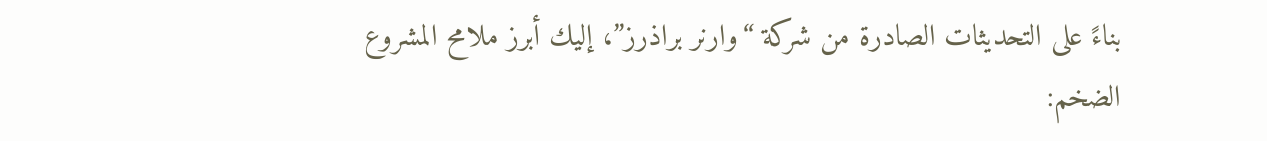بناءً على التحديثات الصادرة من شركة “وارنر براذرز”، إليك أبرز ملامح المشروع الضخم: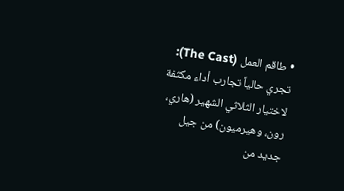• طاقم العمل (The Cast): تجري حالياً تجارب أداء مكثفة لاختيار الثلاثي الشهير (هاري، رون، وهيرميون) من جيل جديد من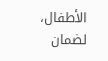الأطفال، لضمان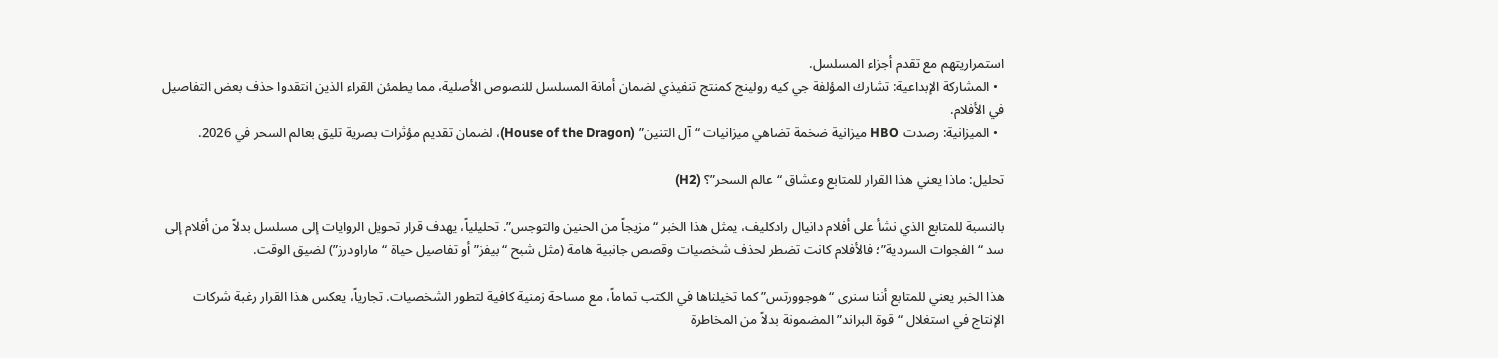استمراريتهم مع تقدم أجزاء المسلسل.
  • المشاركة الإبداعية: تشارك المؤلفة جي كيه رولينج كمنتج تنفيذي لضمان أمانة المسلسل للنصوص الأصلية، مما يطمئن القراء الذين انتقدوا حذف بعض التفاصيل في الأفلام.
  • الميزانية: رصدت HBO ميزانية ضخمة تضاهي ميزانيات “آل التنين” (House of the Dragon)، لضمان تقديم مؤثرات بصرية تليق بعالم السحر في 2026.

تحليل: ماذا يعني هذا القرار للمتابع وعشاق “عالم السحر”؟ (H2)

بالنسبة للمتابع الذي نشأ على أفلام دانيال رادكليف، يمثل هذا الخبر “مزيجاً من الحنين والتوجس”. تحليلياً، يهدف قرار تحويل الروايات إلى مسلسل بدلاً من أفلام إلى سد “الفجوات السردية”؛ فالأفلام كانت تضطر لحذف شخصيات وقصص جانبية هامة (مثل شبح “بيفز” أو تفاصيل حياة “ماراودرز”) لضيق الوقت.

هذا الخبر يعني للمتابع أننا سنرى “هوجوورتس” كما تخيلناها في الكتب تماماً، مع مساحة زمنية كافية لتطور الشخصيات. تجارياً، يعكس هذا القرار رغبة شركات الإنتاج في استغلال “قوة البراند” المضمونة بدلاً من المخاطرة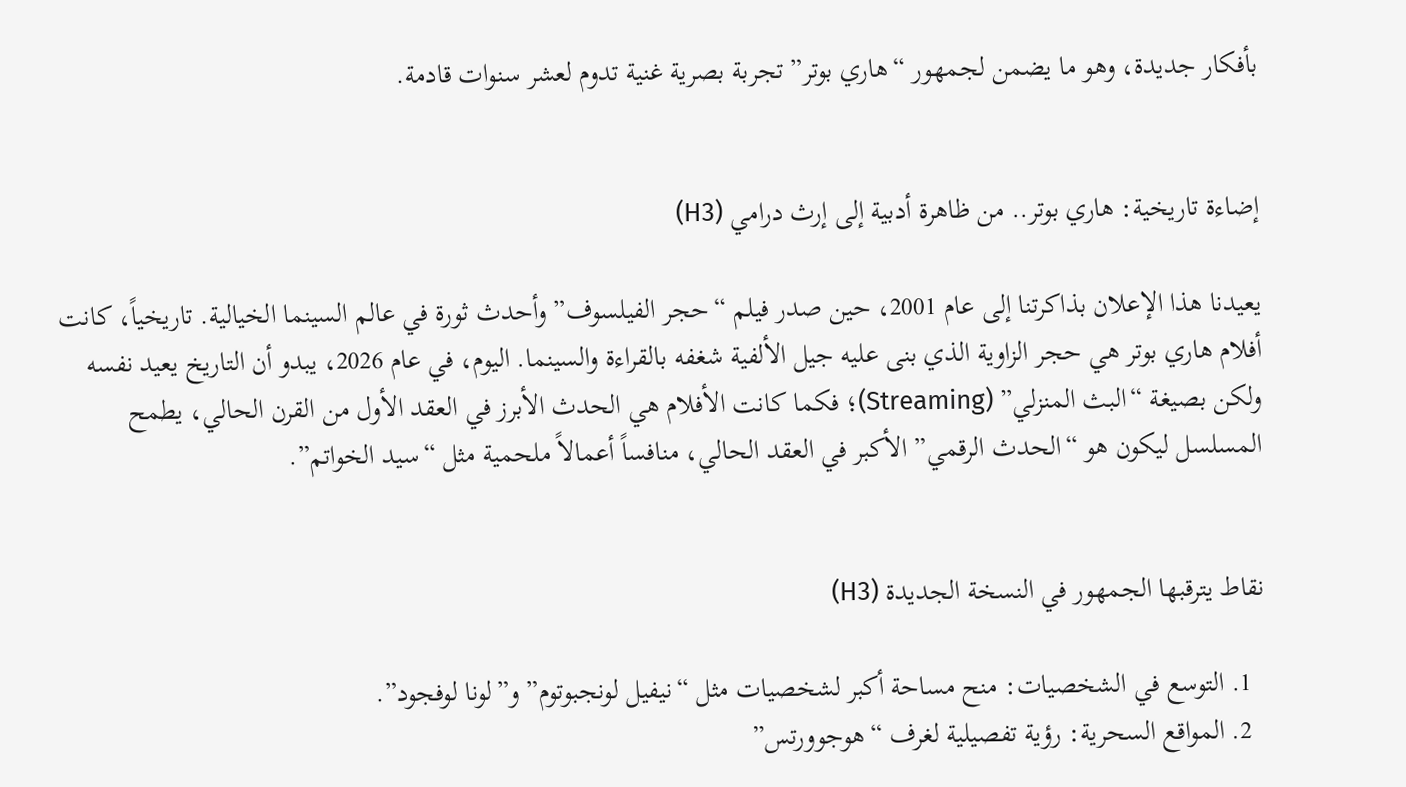بأفكار جديدة، وهو ما يضمن لجمهور “هاري بوتر” تجربة بصرية غنية تدوم لعشر سنوات قادمة.


إضاءة تاريخية: هاري بوتر.. من ظاهرة أدبية إلى إرث درامي (H3)

يعيدنا هذا الإعلان بذاكرتنا إلى عام 2001، حين صدر فيلم “حجر الفيلسوف” وأحدث ثورة في عالم السينما الخيالية. تاريخياً، كانت أفلام هاري بوتر هي حجر الزاوية الذي بنى عليه جيل الألفية شغفه بالقراءة والسينما. اليوم، في عام 2026، يبدو أن التاريخ يعيد نفسه ولكن بصيغة “البث المنزلي” (Streaming)؛ فكما كانت الأفلام هي الحدث الأبرز في العقد الأول من القرن الحالي، يطمح المسلسل ليكون هو “الحدث الرقمي” الأكبر في العقد الحالي، منافساً أعمالاً ملحمية مثل “سيد الخواتم”.


نقاط يترقبها الجمهور في النسخة الجديدة (H3)

  1. التوسع في الشخصيات: منح مساحة أكبر لشخصيات مثل “نيفيل لونجبوتوم” و”لونا لوفجود”.
  2. المواقع السحرية: رؤية تفصيلية لغرف “هوجوورتس”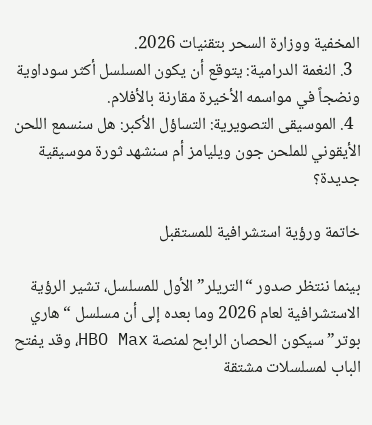المخفية ووزارة السحر بتقنيات 2026.
  3. النغمة الدرامية: يتوقع أن يكون المسلسل أكثر سوداوية ونضجاً في مواسمه الأخيرة مقارنة بالأفلام.
  4. الموسيقى التصويرية: التساؤل الأكبر: هل سنسمع اللحن الأيقوني للملحن جون ويليامز أم سنشهد ثورة موسيقية جديدة؟

خاتمة ورؤية استشرافية للمستقبل

بينما ننتظر صدور “التريلر” الأول للمسلسل، تشير الرؤية الاستشرافية لعام 2026 وما بعده إلى أن مسلسل “هاري بوتر” سيكون الحصان الرابح لمنصة HBO Max، وقد يفتح الباب لمسلسلات مشتقة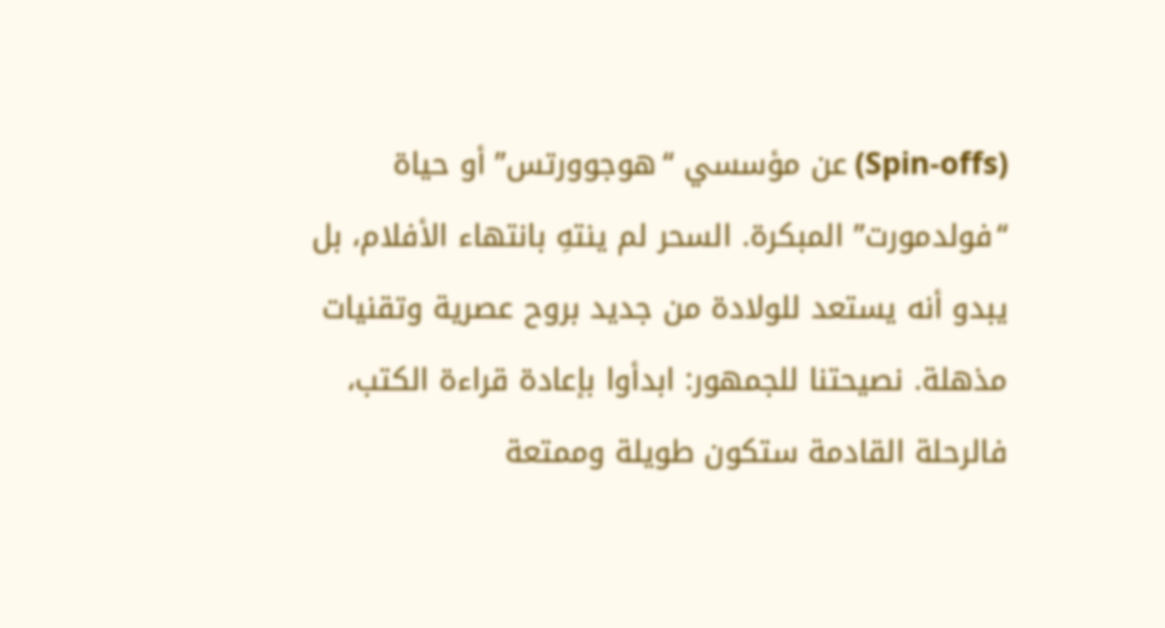(Spin-offs) عن مؤسسي “هوجوورتس” أو حياة “فولدمورت” المبكرة. السحر لم ينتهِ بانتهاء الأفلام، بل يبدو أنه يستعد للولادة من جديد بروح عصرية وتقنيات مذهلة. نصيحتنا للجمهور: ابدأوا بإعادة قراءة الكتب، فالرحلة القادمة ستكون طويلة وممتعة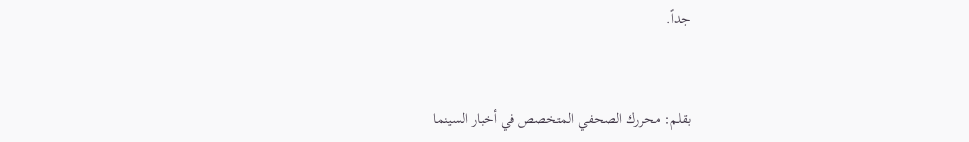جداً.


بقلم: محررك الصحفي المتخصص في أخبار السينما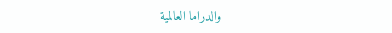والدراما العالمية